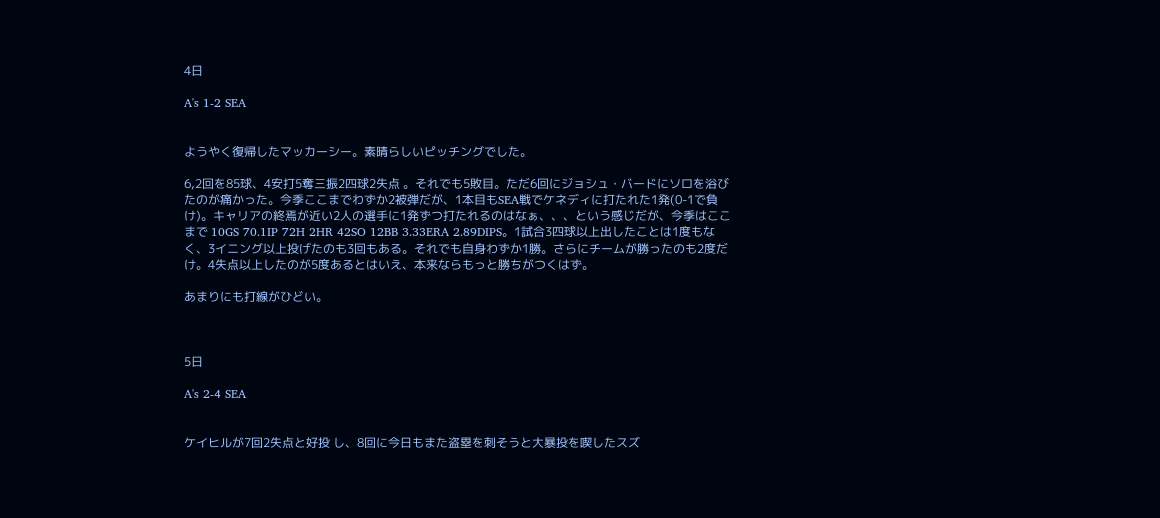4日

A's 1-2 SEA


ようやく復帰したマッカーシー。素晴らしいピッチングでした。

6,2回を85球、4安打5奪三振2四球2失点 。それでも5敗目。ただ6回にジョシュ・バードにソロを浴びたのが痛かった。今季ここまでわずか2被弾だが、1本目もSEA戦でケネディに打たれた1発(0-1で負け)。キャリアの終焉が近い2人の選手に1発ずつ打たれるのはなぁ、、、という感じだが、今季はここまで 10GS 70.1IP 72H 2HR 42SO 12BB 3.33ERA 2.89DIPS。1試合3四球以上出したことは1度もなく、3イニング以上投げたのも3回もある。それでも自身わずか1勝。さらにチームが勝ったのも2度だけ。4失点以上したのが5度あるとはいえ、本来ならもっと勝ちがつくはず。

あまりにも打線がひどい。



5日

A's 2-4 SEA


ケイヒルが7回2失点と好投 し、8回に今日もまた盗塁を刺そうと大暴投を喫したスズ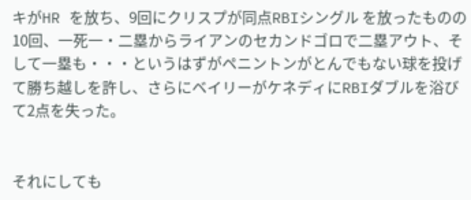キがHR を放ち、9回にクリスプが同点RBIシングル を放ったものの10回、一死一・二塁からライアンのセカンドゴロで二塁アウト、そして一塁も・・・というはずがペニントンがとんでもない球を投げて勝ち越しを許し、さらにベイリーがケネディにRBIダブルを浴びて2点を失った。


それにしても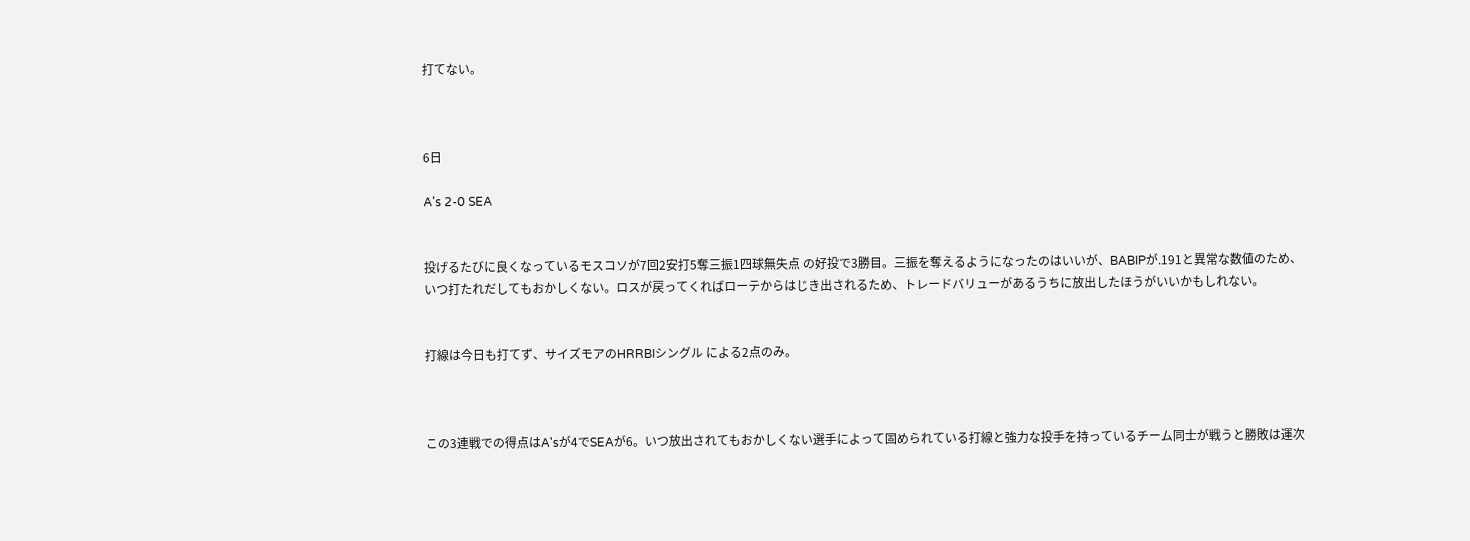打てない。



6日

A's 2-0 SEA


投げるたびに良くなっているモスコソが7回2安打5奪三振1四球無失点 の好投で3勝目。三振を奪えるようになったのはいいが、BABIPが.191と異常な数値のため、いつ打たれだしてもおかしくない。ロスが戻ってくればローテからはじき出されるため、トレードバリューがあるうちに放出したほうがいいかもしれない。


打線は今日も打てず、サイズモアのHRRBIシングル による2点のみ。



この3連戦での得点はA'sが4でSEAが6。いつ放出されてもおかしくない選手によって固められている打線と強力な投手を持っているチーム同士が戦うと勝敗は運次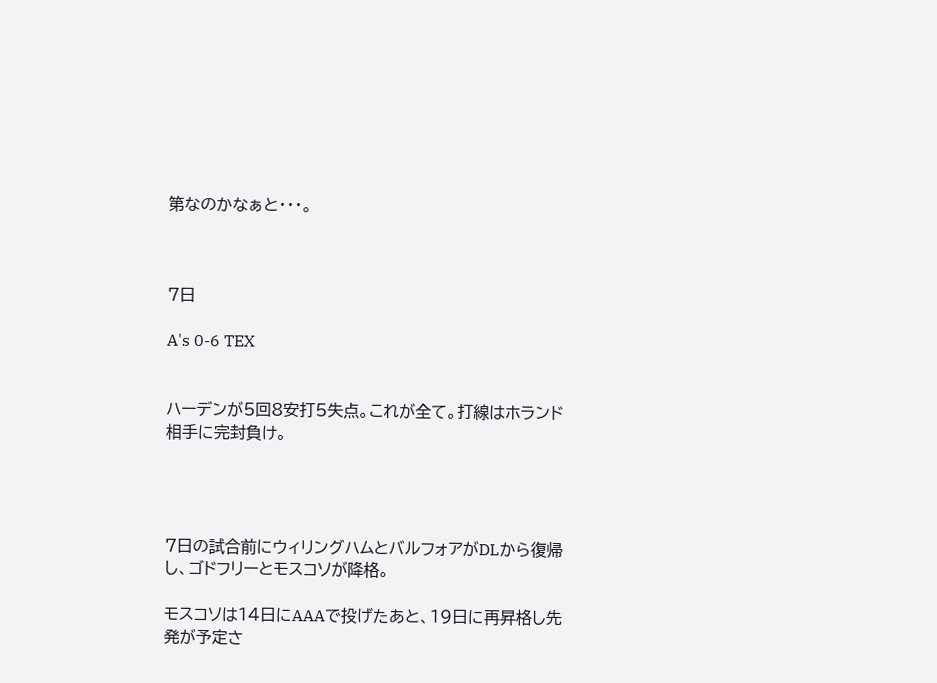第なのかなぁと・・・。



7日

A's 0-6 TEX


ハーデンが5回8安打5失点。これが全て。打線はホランド相手に完封負け。




7日の試合前にウィリングハムとバルフォアがDLから復帰し、ゴドフリーとモスコソが降格。

モスコソは14日にAAAで投げたあと、19日に再昇格し先発が予定さ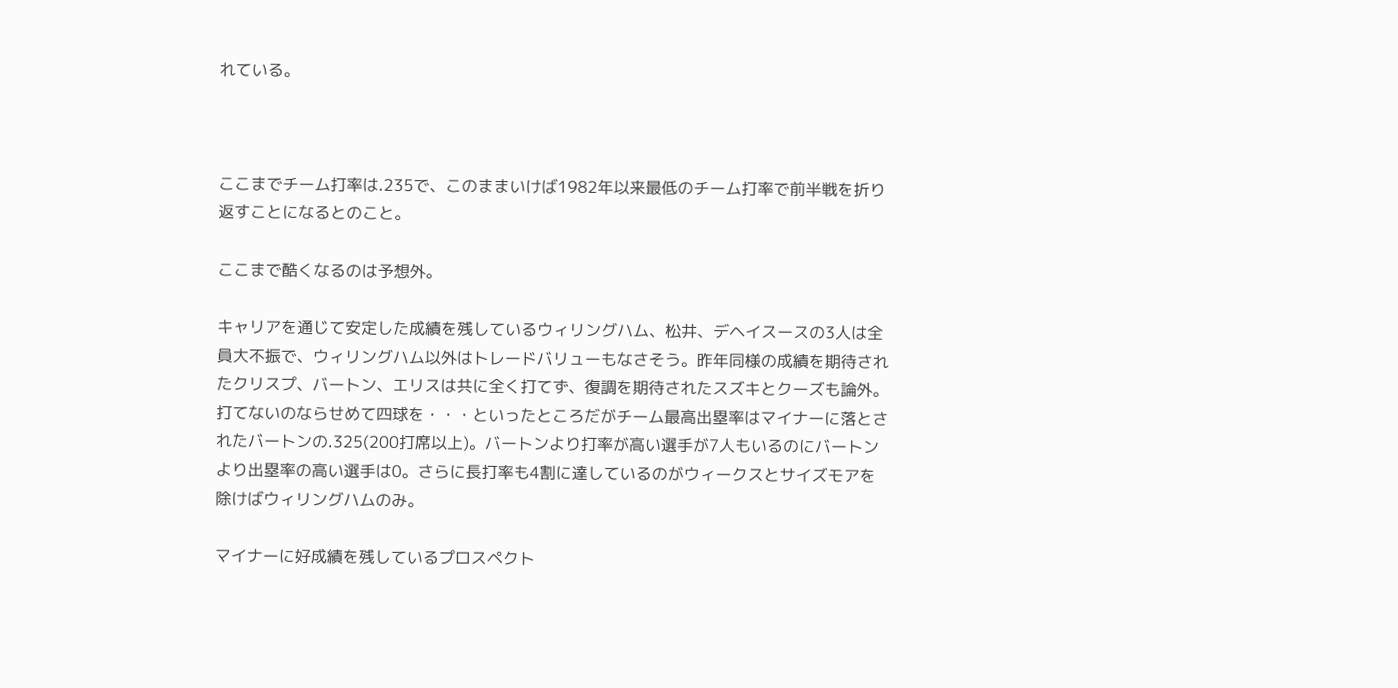れている。



ここまでチーム打率は.235で、このままいけば1982年以来最低のチーム打率で前半戦を折り返すことになるとのこと。

ここまで酷くなるのは予想外。

キャリアを通じて安定した成績を残しているウィリングハム、松井、デヘイスースの3人は全員大不振で、ウィリングハム以外はトレードバリューもなさそう。昨年同様の成績を期待されたクリスプ、バートン、エリスは共に全く打てず、復調を期待されたスズキとクーズも論外。打てないのならせめて四球を・・・といったところだがチーム最高出塁率はマイナーに落とされたバートンの.325(200打席以上)。バートンより打率が高い選手が7人もいるのにバートンより出塁率の高い選手は0。さらに長打率も4割に達しているのがウィークスとサイズモアを除けばウィリングハムのみ。

マイナーに好成績を残しているプロスペクト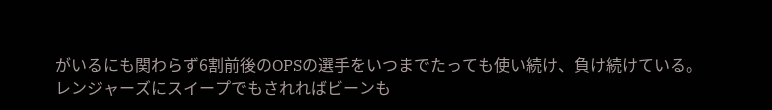がいるにも関わらず6割前後のOPSの選手をいつまでたっても使い続け、負け続けている。レンジャーズにスイープでもされればビーンも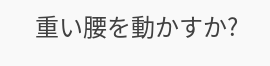重い腰を動かすか?